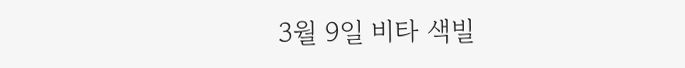3월 9일 비타 색빌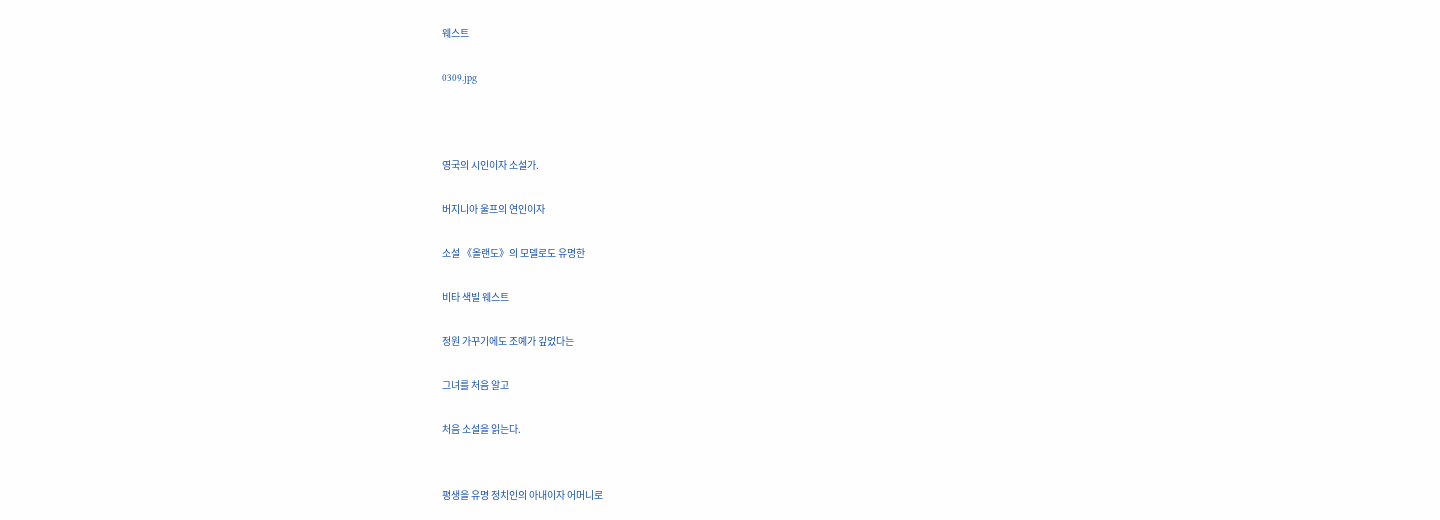웨스트

0309.jpg



영국의 시인이자 소설가.

버지니아 울프의 연인이자

소설 《올랜도》의 모델로도 유명한

비타 색빌 웨스트

정원 가꾸기에도 조예가 깊었다는

그녀를 처음 알고

처음 소설을 읽는다.


평생을 유명 정치인의 아내이자 어머니로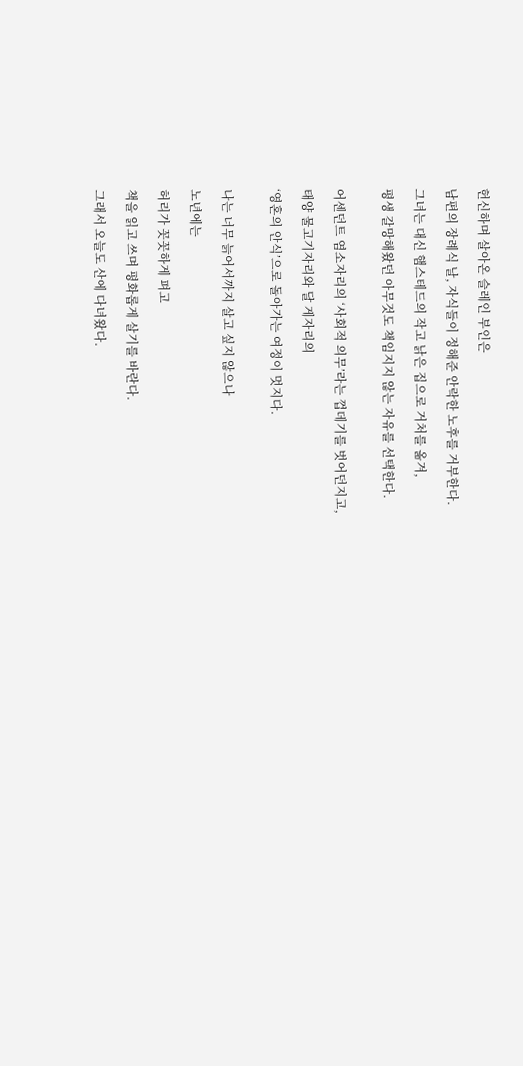헌신하며 살아온 슬레인 부인은

남편의 장례식 날, 자식들이 정해준 안락한 노후를 거부한다.

그녀는 대신 햄스테드의 작고 낡은 집으로 거처를 옮겨,

평생 갈망해왔던 아무것도 책임지지 않는 자유를 선택한다.


어센던트 염소자리의 ‘사회적 의무’라는 껍데기를 벗어던지고,

태양 물고기자리와 달 게자리의

‘영혼의 안식’으로 돌아가는 여정이 멋지다.


나는 너무 늙어서까지 살고 싶지 않으나

노년에는

허리가 꼿꼿하게 펴고

책을 읽고 쓰며 평화롭게 살기를 바란다.

그래서 오늘도 산에 다녀왔다.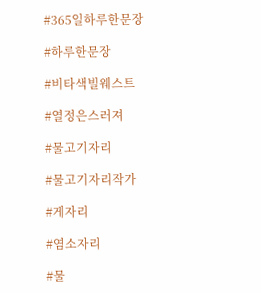#365일하루한문장

#하루한문장

#비타색빌웨스트

#열정은스러져

#물고기자리

#물고기자리작가

#게자리

#염소자리

#물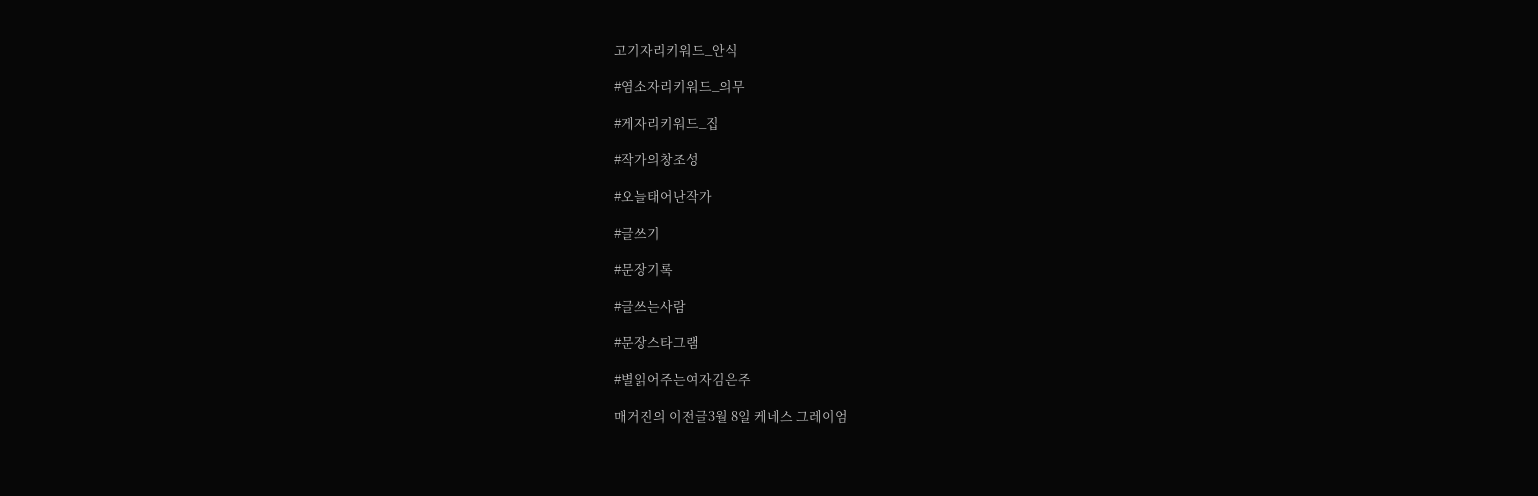고기자리키워드_안식

#염소자리키워드_의무

#게자리키워드_집

#작가의창조성

#오늘태어난작가

#글쓰기

#문장기록

#글쓰는사람

#문장스타그램

#별읽어주는여자김은주

매거진의 이전글3월 8일 케네스 그레이엄